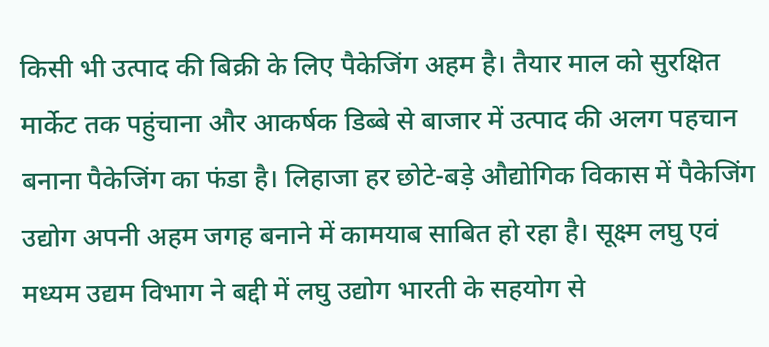किसी भी उत्पाद की बिक्री के लिए पैकेजिंग अहम है। तैयार माल को सुरक्षित मार्केट तक पहुंचाना और आकर्षक डिब्बे से बाजार में उत्पाद की अलग पहचान बनाना पैकेजिंग का फंडा है। लिहाजा हर छोटे-बड़े औद्योगिक विकास में पैकेजिंग उद्योग अपनी अहम जगह बनाने में कामयाब साबित हो रहा है। सूक्ष्म लघु एवं मध्यम उद्यम विभाग ने बद्दी में लघु उद्योग भारती के सहयोग से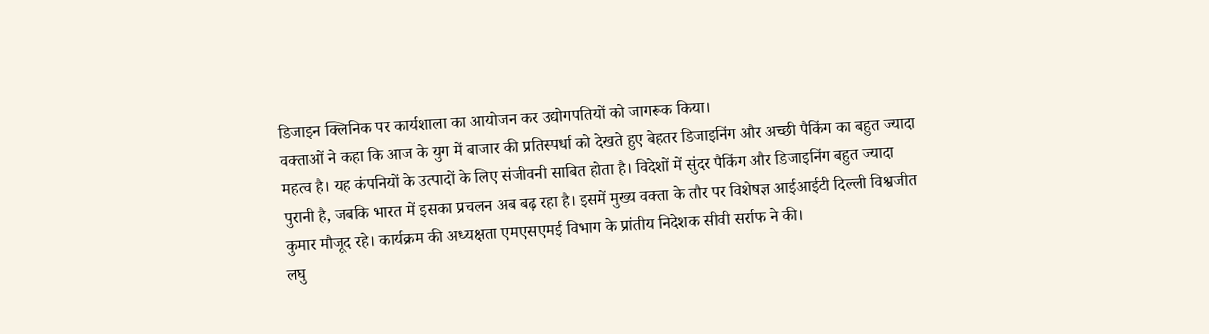डिजाइन क्लिनिक पर कार्यशाला का आयोजन कर उद्योगपतियों को जागरूक किया।
वक्ताओं ने कहा कि आज के युग में बाजार की प्रतिस्पर्धा को देखते हुए बेहतर डिजाइनिंग और अच्छी पैकिंग का बहुत ज्यादा महत्व है। यह कंपनियों के उत्पादों के लिए संजीवनी साबित होता है। विदेशों में सुंदर पैकिंग और डिजाइनिंग बहुत ज्यादा पुरानी है, जबकि भारत में इसका प्रचलन अब बढ़ रहा है। इसमें मुख्य वक्ता के तौर पर विशेषज्ञ आईआईटी दिल्ली विश्वजीत कुमार मौजूद रहे। कार्यक्रम की अध्यक्षता एमएसएमई विभाग के प्रांतीय निदेशक सीवी सर्राफ ने की।
लघु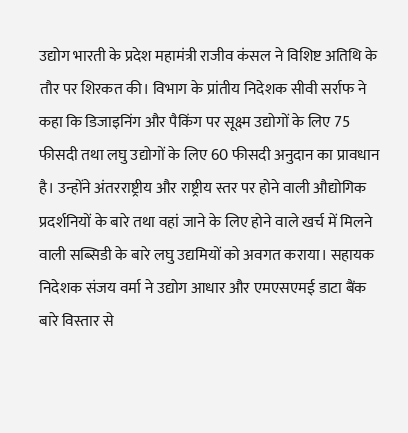उद्योग भारती के प्रदेश महामंत्री राजीव कंसल ने विशिष्ट अतिथि के तौर पर शिरकत की। विभाग के प्रांतीय निदेशक सीवी सर्राफ ने कहा कि डिजाइनिंग और पैकिंग पर सूक्ष्म उद्योगों के लिए 75 फीसदी तथा लघु उद्योगों के लिए 60 फीसदी अनुदान का प्रावधान है। उन्होंने अंतरराष्ट्रीय और राष्ट्रीय स्तर पर होने वाली औद्योगिक प्रदर्शनियों के बारे तथा वहां जाने के लिए होने वाले खर्च में मिलने वाली सब्सिडी के बारे लघु उद्यमियों को अवगत कराया। सहायक निदेशक संजय वर्मा ने उद्योग आधार और एमएसएमई डाटा बैंक बारे विस्तार से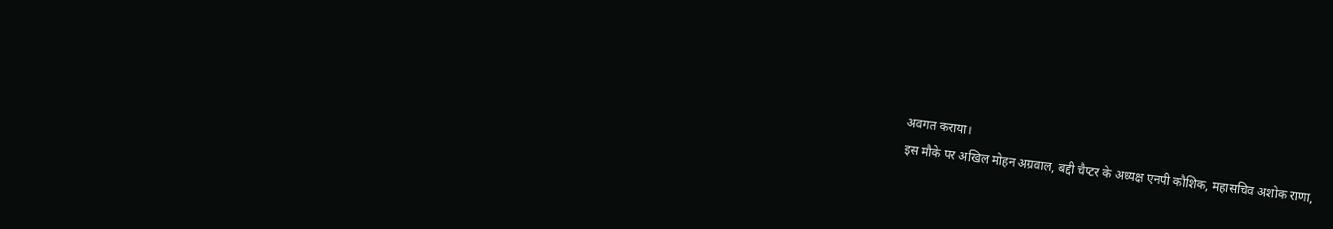अवगत कराया।
इस मौके पर अखिल मोहन अग्रवाल, बद्दी चैप्टर के अध्यक्ष एनपी कौशिक, महासचिव अशोक राणा,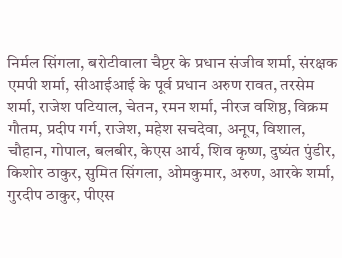निर्मल सिंगला, बरोटीवाला चैप्टर के प्रधान संजीव शर्मा, संरक्षक एमपी शर्मा, सीआईआई के पूर्व प्रधान अरुण रावत, तरसेम शर्मा, राजेश पटियाल, चेतन, रमन शर्मा, नीरज वशिष्ठ, विक्रम गौतम, प्रदीप गर्ग, राजेश, महेश सचदेवा, अनूप, विशाल, चौहान, गोपाल, बलबीर, केएस आर्य, शिव कृष्ण, दुष्यंत पुंडीर, किशोर ठाकुर, सुमित सिंगला, ओमकुमार, अरुण, आरके शर्मा, गुरदीप ठाकुर, पीएस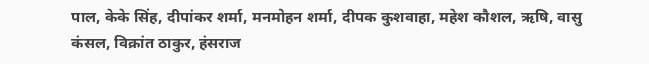पाल, केके सिंह, दीपांकर शर्मा, मनमोहन शर्मा, दीपक कुशवाहा, महेश कौशल, ऋषि, वासु कंसल, विक्रांत ठाकुर, हंसराज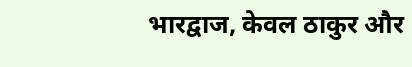भारद्वाज, केवल ठाकुर और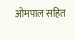ओमपाल सहित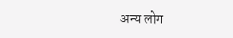अन्य लोग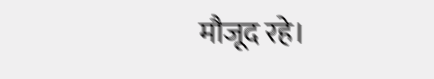मौजूद रहे।